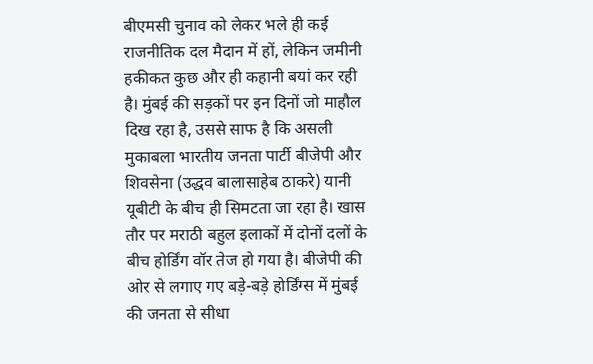बीएमसी चुनाव को लेकर भले ही कई राजनीतिक दल मैदान में हों, लेकिन जमीनी हकीकत कुछ और ही कहानी बयां कर रही है। मुंबई की सड़कों पर इन दिनों जो माहौल दिख रहा है, उससे साफ है कि असली मुकाबला भारतीय जनता पार्टी बीजेपी और शिवसेना (उद्धव बालासाहेब ठाकरे) यानी यूबीटी के बीच ही सिमटता जा रहा है। खास तौर पर मराठी बहुल इलाकों में दोनों दलों के बीच होर्डिंग वॉर तेज हो गया है। बीजेपी की ओर से लगाए गए बड़े-बड़े होर्डिंग्स में मुंबई की जनता से सीधा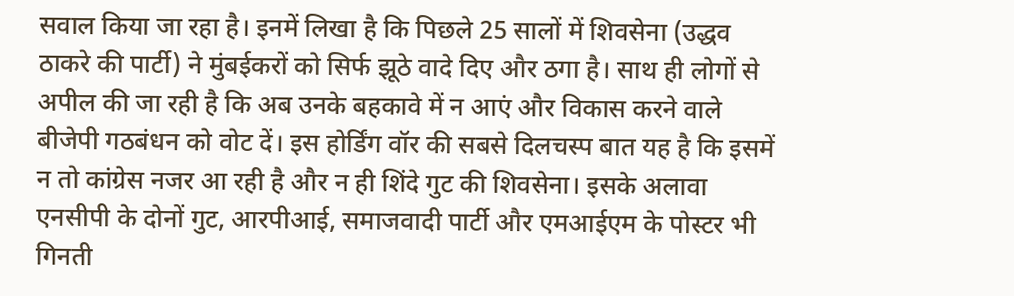सवाल किया जा रहा है। इनमें लिखा है कि पिछले 25 सालों में शिवसेना (उद्धव ठाकरे की पार्टी) ने मुंबईकरों को सिर्फ झूठे वादे दिए और ठगा है। साथ ही लोगों से अपील की जा रही है कि अब उनके बहकावे में न आएं और विकास करने वाले बीजेपी गठबंधन को वोट दें। इस होर्डिंग वॉर की सबसे दिलचस्प बात यह है कि इसमें न तो कांग्रेस नजर आ रही है और न ही शिंदे गुट की शिवसेना। इसके अलावा एनसीपी के दोनों गुट, आरपीआई, समाजवादी पार्टी और एमआईएम के पोस्टर भी गिनती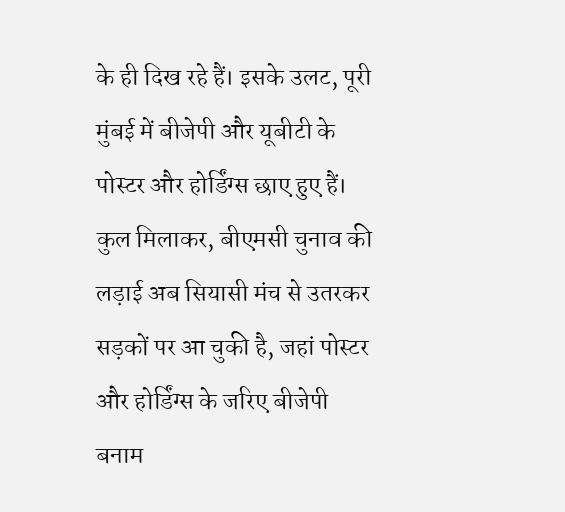के ही दिख रहे हैं। इसके उलट, पूरी मुंबई में बीजेपी और यूबीटी के पोस्टर और होर्डिंग्स छाए हुए हैं। कुल मिलाकर, बीएमसी चुनाव की लड़ाई अब सियासी मंच से उतरकर सड़कों पर आ चुकी है, जहां पोस्टर और होर्डिंग्स के जरिए बीजेपी बनाम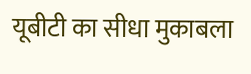यूबीटी का सीधा मुकाबला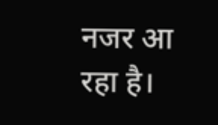नजर आ रहा है।